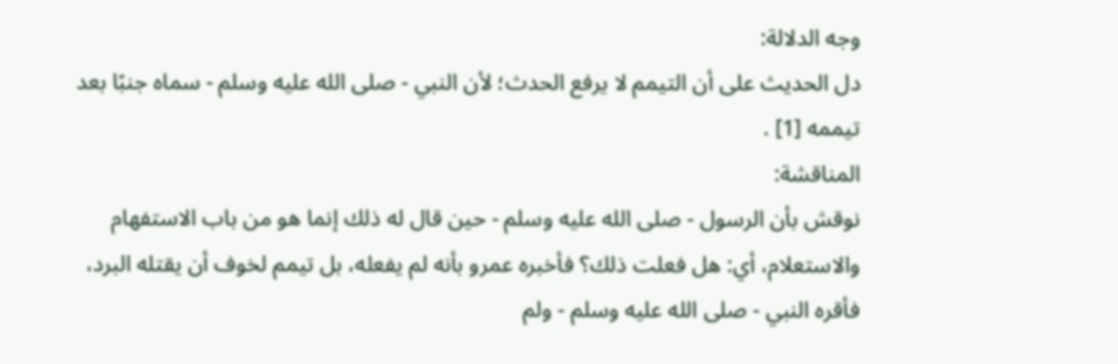وجه الدلالة:
دل الحديث على أن التيمم لا يرفع الحدث؛ لأن النبي - صلى الله عليه وسلم - سماه جنبًا بعد تيممه [1] .
المناقشة:
نوقش بأن الرسول - صلى الله عليه وسلم - حين قال له ذلك إنما هو من باب الاستفهام والاستعلام، أي: هل فعلت ذلك؟ فأخبره عمرو بأنه لم يفعله، بل تيمم لخوف أن يقتله البرد، فأقره النبي - صلى الله عليه وسلم - ولم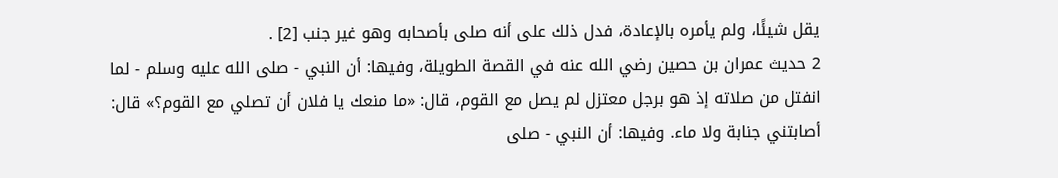يقل شيئًا، ولم يأمره بالإعادة، فدل ذلك على أنه صلى بأصحابه وهو غير جنب [2] .
2 حديث عمران بن حصين رضي الله عنه في القصة الطويلة، وفيها: أن النبي - صلى الله عليه وسلم - لما انفتل من صلاته إذ هو برجل معتزل لم يصل مع القوم، قال: «ما منعك يا فلان أن تصلي مع القوم؟» قال: أصابتني جنابة ولا ماء. وفيها: أن النبي - صلى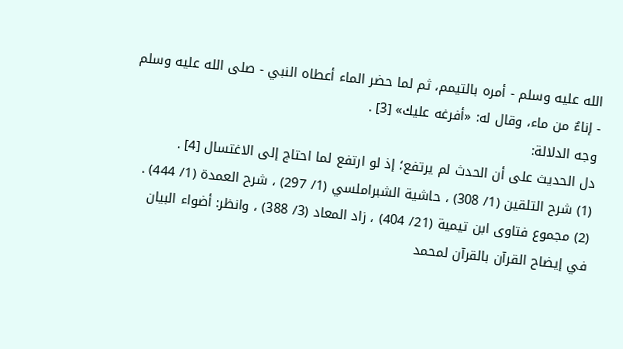الله عليه وسلم - أمره بالتيمم، ثم لما حضر الماء أعطاه النبي - صلى الله عليه وسلم - إناءٌ من ماء، وقال له: «أفرغه عليك» [3] .
وجه الدلالة:
دل الحديث على أن الحدث لم يرتفع؛ إذ لو ارتفع لما احتاج إلى الاغتسال [4] .
(1) شرح التلقين (1/ 308) ، حاشية الشبراملسي (1/ 297) ، شرح العمدة (1/ 444) .
(2) مجموع فتاوى ابن تيمية (21/ 404) ، زاد المعاد (3/ 388) ، وانظر: أضواء البيان في إيضاح القرآن بالقرآن لمحمد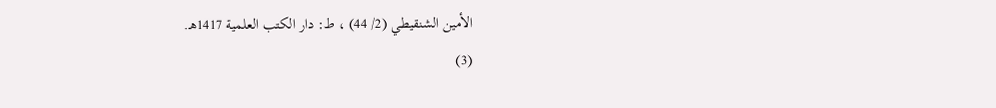الأمين الشنقيطي (2/ 44) ، ط: دار الكتب العلمية 1417هـ.
(3)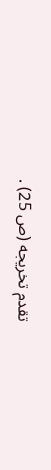تقدم تخريجه (ص 25) .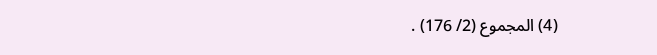(4) المجموع (2/ 176) .